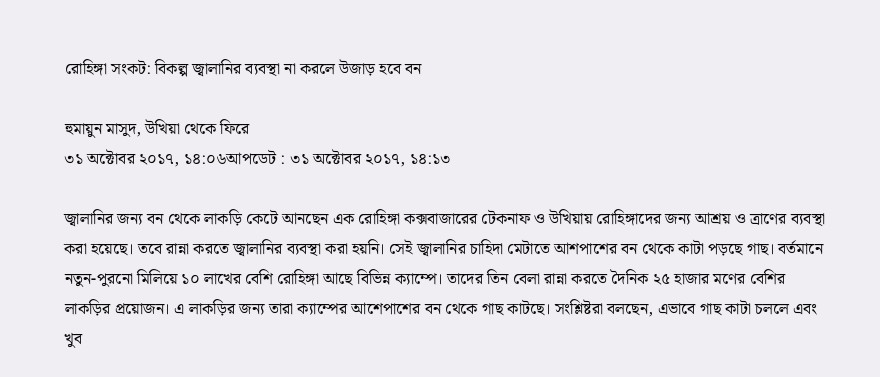রোহিঙ্গা সংকট: বিকল্প জ্বালানির ব্যবস্থা না করলে উজাড় হবে বন

হুমায়ুন মাসুদ, উখিয়া থেকে ফিরে
৩১ অক্টোবর ২০১৭, ১৪:০৬আপডেট : ৩১ অক্টোবর ২০১৭, ১৪:১৩

জ্বালানির জন্য বন থেকে লাকড়ি কেটে আনছেন এক রোহিঙ্গা কক্সবাজারের টেকনাফ ও উখিয়ায় রোহিঙ্গাদের জন্য আশ্রয় ও ত্রাণের ব্যবস্থা করা হয়েছে। তবে রান্না করতে জ্বালানির ব্যবস্থা করা হয়নি। সেই জ্বালানির চাহিদা মেটাতে আশপাশের বন থেকে কাটা পড়ছে গাছ। বর্তমানে নতুন-পুরনো মিলিয়ে ১০ লাখের বেশি রোহিঙ্গা আছে বিভিন্ন ক্যাম্পে। তাদের তিন বেলা রান্না করতে দৈনিক ২৫ হাজার মণের বেশির লাকড়ির প্রয়োজন। এ লাকড়ির জন্য তারা ক্যাম্পের আশেপাশের বন থেকে গাছ কাটছে। সংশ্লিষ্টরা বলছেন, এভাবে গাছ কাটা চললে এবং খুব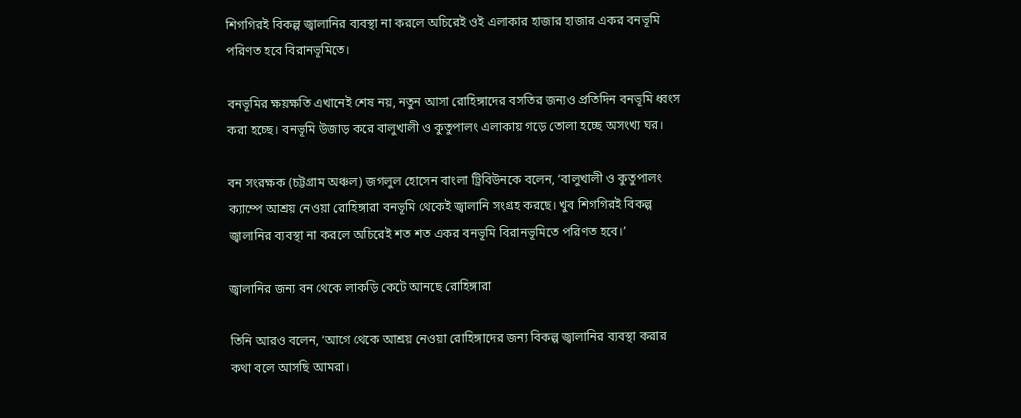শিগগিরই বিকল্প জ্বালানির ব্যবস্থা না করলে অচিরেই ওই এলাকার হাজার হাজার একর বনভূমি পরিণত হবে বিরানভূমিতে।

বনভূমির ক্ষয়ক্ষতি এখানেই শেষ নয়, নতুন আসা রোহিঙ্গাদের বসতির জন্যও প্রতিদিন বনভূমি ধ্বংস করা হচ্ছে। বনভূমি উজাড় করে বালুখালী ও কুতুপালং এলাকায় গড়ে তোলা হচ্ছে অসংখ্য ঘর।

বন সংরক্ষক (চট্টগ্রাম অঞ্চল) জগলুল হোসেন বাংলা ট্রিবিউনকে বলেন, ‘বালুখালী ও কুতুপালং ক্যাম্পে আশ্রয় নেওয়া রোহিঙ্গারা বনভূমি থেকেই জ্বালানি সংগ্রহ করছে। খুব শিগগিরই বিকল্প জ্বালানির ব্যবস্থা না করলে অচিরেই শত শত একর বনভূমি বিরানভূমিতে পরিণত হবে।’

জ্বালানির জন্য বন থেকে লাকড়ি কেটে আনছে রোহিঙ্গারা

তিনি আরও বলেন, ‘আগে থেকে আশ্রয় নেওয়া রোহিঙ্গাদের জন্য বিকল্প জ্বালানির ব্যবস্থা করার কথা বলে আসছি আমরা।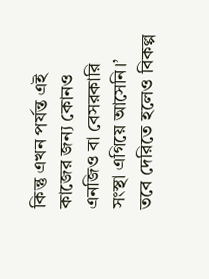কিন্তু এখন পর্যন্ত এই কাজের জন্য কোনও এনজিও বা বেসরকারি সংস্থা এগিয়ে আসেনি।’ তবে দেরিতে হলেও বিকল্প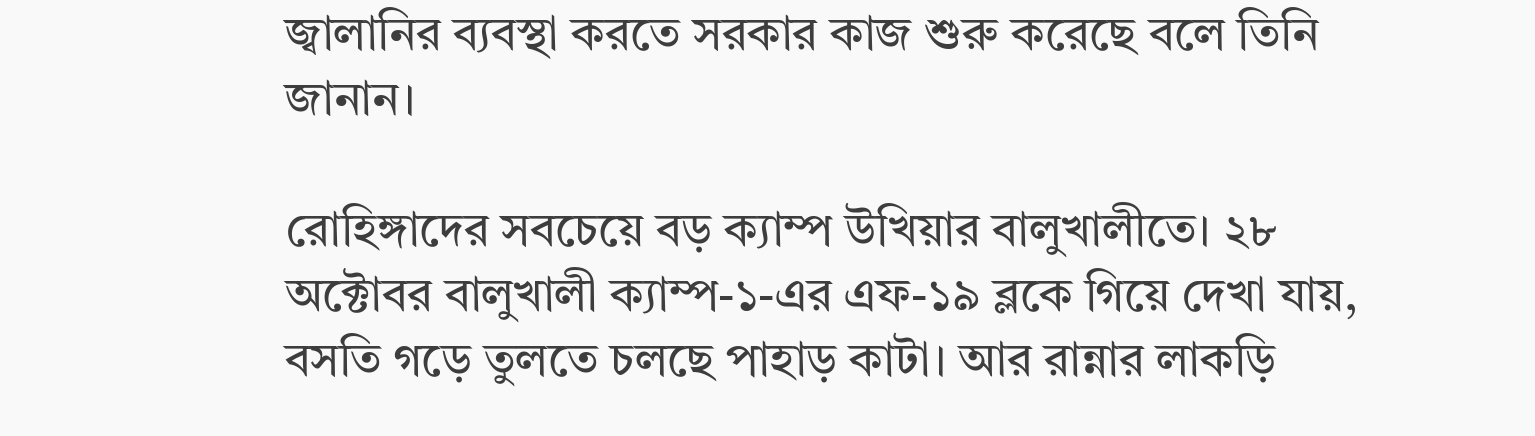জ্বালানির ব্যবস্থা করতে সরকার কাজ শুরু করেছে বলে তিনি জানান।

রোহিঙ্গাদের সবচেয়ে বড় ক্যাম্প উখিয়ার বালুখালীতে। ২৮ অক্টোবর বালুখালী ক্যাম্প-১-এর এফ-১৯ ব্লকে গিয়ে দেখা যায়, বসতি গড়ে তুলতে চলছে পাহাড় কাটা। আর রান্নার লাকড়ি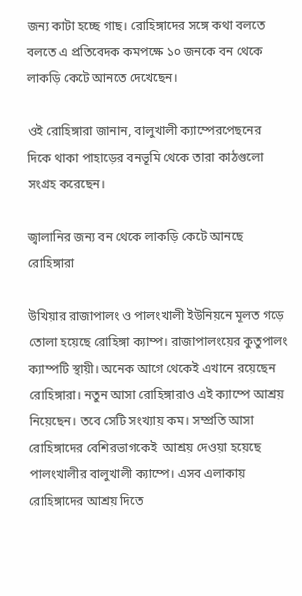জন্য কাটা হচ্ছে গাছ। রোহিঙ্গাদের সঙ্গে কথা বলতে বলতে এ প্রতিবেদক কমপক্ষে ১০ জনকে বন থেকে লাকড়ি কেটে আনতে দেখেছেন।

ওই রোহিঙ্গারা জানান, বালুখালী ক্যাম্পেরপেছনের দিকে থাকা পাহাড়ের বনভূমি থেকে তারা কাঠগুলো সংগ্রহ করেছেন।

জ্বালানির জন্য বন থেকে লাকড়ি কেটে আনছে রোহিঙ্গারা

উখিয়ার রাজাপালং ও পালংখালী ইউনিয়নে মূলত গড়ে তোলা হয়েছে রোহিঙ্গা ক্যাম্প। রাজাপালংয়ের কুতুপালং ক্যাম্পটি স্থায়ী। অনেক আগে থেকেই এখানে রয়েছেন রোহিঙ্গারা। নতুন আসা রোহিঙ্গারাও এই ক্যাম্পে আশ্রয় নিয়েছেন। তবে সেটি সংখ্যায় কম। সম্প্রতি আসা রোহিঙ্গাদের বেশিরভাগকেই  আশ্রয় দেওয়া হয়েছে পালংখালীর বালুখালী ক্যাম্পে। এসব এলাকায় রোহিঙ্গাদের আশ্রয় দিতে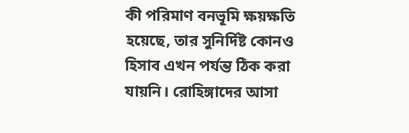কী পরিমাণ বনভূমি ক্ষয়ক্ষতি হয়েছে, তার সুনির্দিষ্ট কোনও হিসাব এখন পর্যন্ত ঠিক করা যায়নি। রোহিঙ্গাদের আসা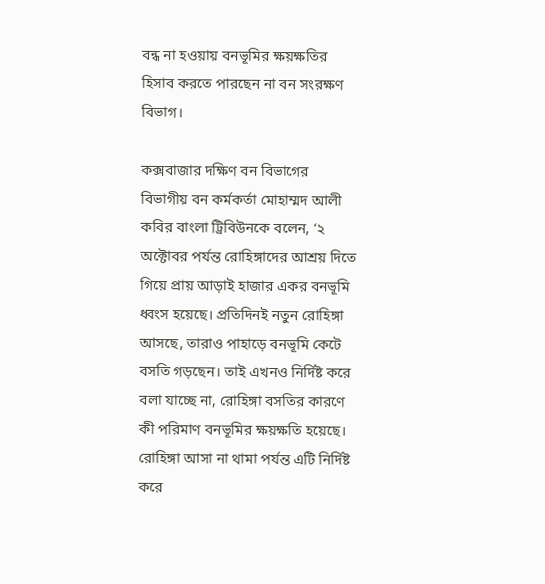বন্ধ না হওয়ায় বনভূমির ক্ষয়ক্ষতির হিসাব করতে পারছেন না বন সংরক্ষণ বিভাগ।

কক্সবাজার দক্ষিণ বন বিভাগের বিভাগীয় বন কর্মকর্তা মোহাম্মদ আলী কবির বাংলা ট্রিবিউনকে বলেন, ‘২ অক্টোবর পর্যন্ত রোহিঙ্গাদের আশ্রয় দিতে গিয়ে প্রায় আড়াই হাজার একর বনভূমি ধ্বংস হয়েছে। প্রতিদিনই নতুন রোহিঙ্গা আসছে, তারাও পাহাড়ে বনভূমি কেটে বসতি গড়ছেন। তাই এখনও নির্দিষ্ট করে বলা যাচ্ছে না, রোহিঙ্গা বসতির কারণে কী পরিমাণ বনভূমির ক্ষয়ক্ষতি হয়েছে। রোহিঙ্গা আসা না থামা পর্যন্ত এটি নির্দিষ্ট করে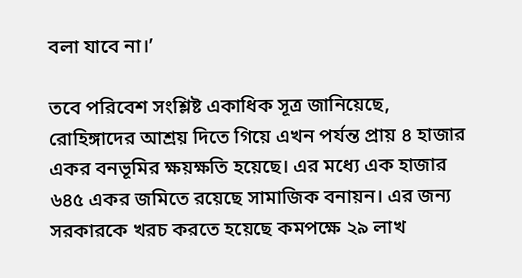বলা যাবে না।’

তবে পরিবেশ সংশ্লিষ্ট একাধিক সূত্র জানিয়েছে, রোহিঙ্গাদের আশ্রয় দিতে গিয়ে এখন পর্যন্ত প্রায় ৪ হাজার একর বনভূমির ক্ষয়ক্ষতি হয়েছে। এর মধ্যে এক হাজার ৬৪৫ একর জমিতে রয়েছে সামাজিক বনায়ন। এর জন্য সরকারকে খরচ করতে হয়েছে কমপক্ষে ২৯ লাখ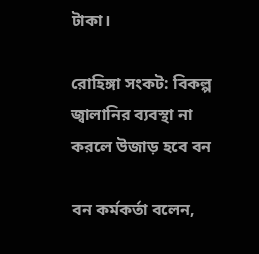টাকা।

রোহিঙ্গা সংকট: বিকল্প জ্বালানির ব্যবস্থা না করলে উজাড় হবে বন

বন কর্মকর্তা বলেন,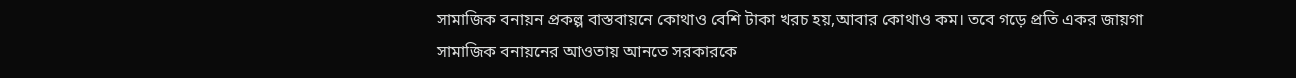সামাজিক বনায়ন প্রকল্প বাস্তবায়নে কোথাও বেশি টাকা খরচ হয়,আবার কোথাও কম। তবে গড়ে প্রতি একর জায়গা সামাজিক বনায়নের আওতায় আনতে সরকারকে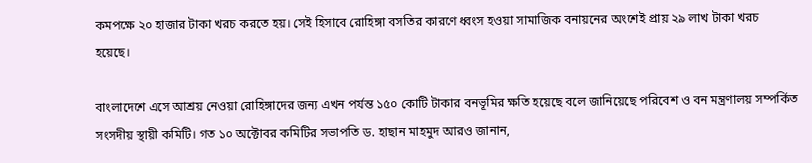কমপক্ষে ২০ হাজার টাকা খরচ করতে হয়। সেই হিসাবে রোহিঙ্গা বসতির কারণে ধ্বংস হওয়া সামাজিক বনায়নের অংশেই প্রায় ২৯ লাখ টাকা খরচ হয়েছে।

বাংলাদেশে এসে আশ্রয় নেওয়া রোহিঙ্গাদের জন্য এখন পর্যন্ত ১৫০ কোটি টাকার বনভূমির ক্ষতি হয়েছে বলে জানিয়েছে পরিবেশ ও বন মন্ত্রণালয় সম্পর্কিত সংসদীয় স্থায়ী কমিটি। গত ১০ অক্টোবর কমিটির সভাপতি ড. হাছান মাহমুদ আরও জানান,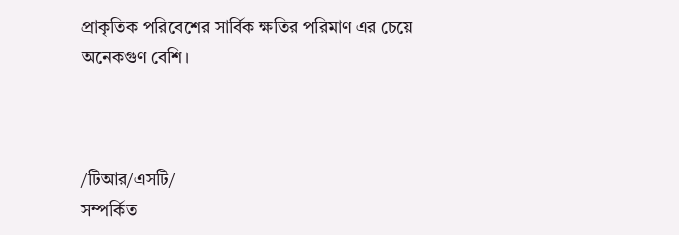প্রাকৃতিক পরিবেশের সার্বিক ক্ষতির পরিমাণ এর চেয়ে অনেকগুণ বেশি।



/টিআর/এসটি/
সম্পর্কিত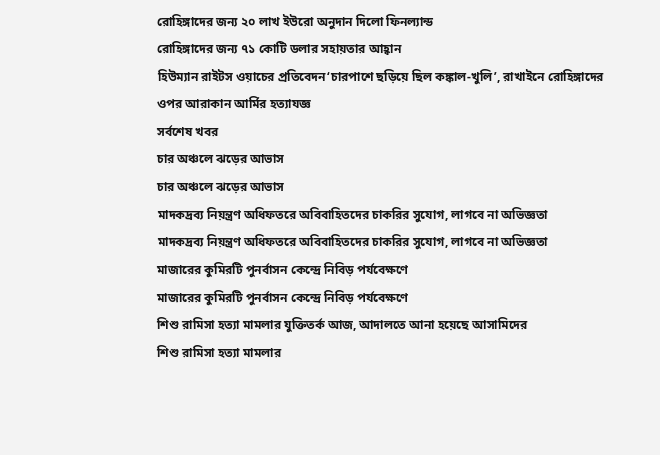রোহিঙ্গাদের জন্য ২০ লাখ ইউরো অনুদান দিলো ফিনল্যান্ড
রোহিঙ্গাদের জন্য ৭১ কোটি ডলার সহায়তার আহ্বান
হিউম্যান রাইটস ওয়াচের প্রতিবেদন‘চারপাশে ছড়িয়ে ছিল কঙ্কাল-খুলি’, রাখাইনে রোহিঙ্গাদের ওপর আরাকান আর্মির হত্যাযজ্ঞ
সর্বশেষ খবর
চার অঞ্চলে ঝড়ের আভাস
চার অঞ্চলে ঝড়ের আভাস
মাদকদ্রব্য নিয়ন্ত্রণ অধিফতরে অবিবাহিতদের চাকরির সুযোগ, লাগবে না অভিজ্ঞতা
মাদকদ্রব্য নিয়ন্ত্রণ অধিফতরে অবিবাহিতদের চাকরির সুযোগ, লাগবে না অভিজ্ঞতা
মাজারের কুমিরটি পুনর্বাসন কেন্দ্রে নিবিড় পর্যবেক্ষণে
মাজারের কুমিরটি পুনর্বাসন কেন্দ্রে নিবিড় পর্যবেক্ষণে
শিশু রামিসা হত্যা মামলার যুক্তিতর্ক আজ, আদালতে আনা হয়েছে আসামিদের
শিশু রামিসা হত্যা মামলার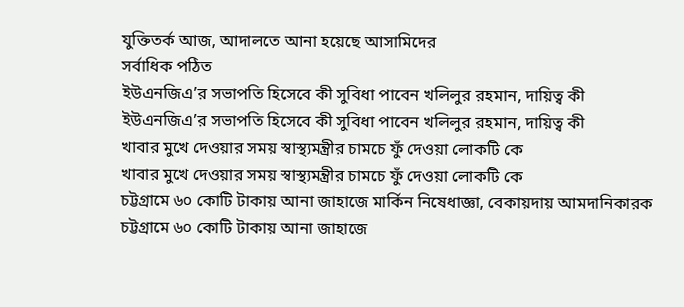যুক্তিতর্ক আজ, আদালতে আনা হয়েছে আসামিদের
সর্বাধিক পঠিত
ইউএনজিএ’র সভাপতি হিসেবে কী সুবিধা পাবেন খলিলুর রহমান, দায়িত্ব কী
ইউএনজিএ’র সভাপতি হিসেবে কী সুবিধা পাবেন খলিলুর রহমান, দায়িত্ব কী
খাবার মুখে দেওয়ার সময় স্বাস্থ্যমন্ত্রীর চামচে ফুঁ দেওয়া লোকটি কে
খাবার মুখে দেওয়ার সময় স্বাস্থ্যমন্ত্রীর চামচে ফুঁ দেওয়া লোকটি কে
চট্টগ্রামে ৬০ কোটি টাকায় আনা জাহাজে মার্কিন নিষেধাজ্ঞা, বেকায়দায় আমদানিকারক
চট্টগ্রামে ৬০ কোটি টাকায় আনা জাহাজে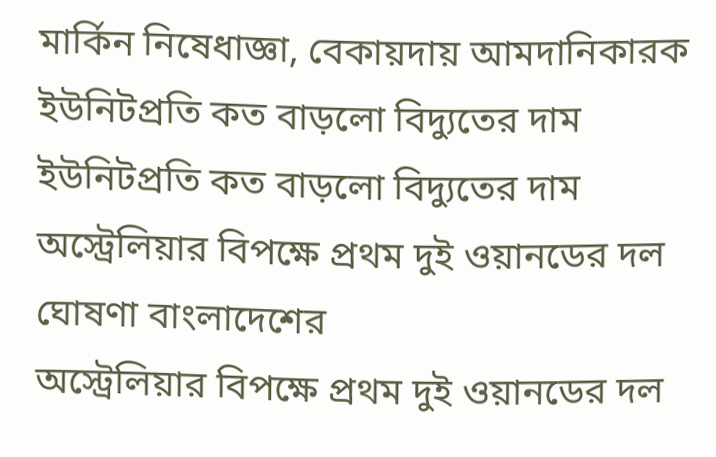মার্কিন নিষেধাজ্ঞা, বেকায়দায় আমদানিকারক
ইউনিটপ্রতি কত বাড়লো বিদ্যুতের দাম
ইউনিটপ্রতি কত বাড়লো বিদ্যুতের দাম
অস্ট্রেলিয়ার বিপক্ষে প্রথম দুই ওয়ানডের দল ঘোষণা বাংলাদেশের
অস্ট্রেলিয়ার বিপক্ষে প্রথম দুই ওয়ানডের দল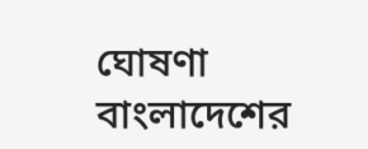ঘোষণা বাংলাদেশের